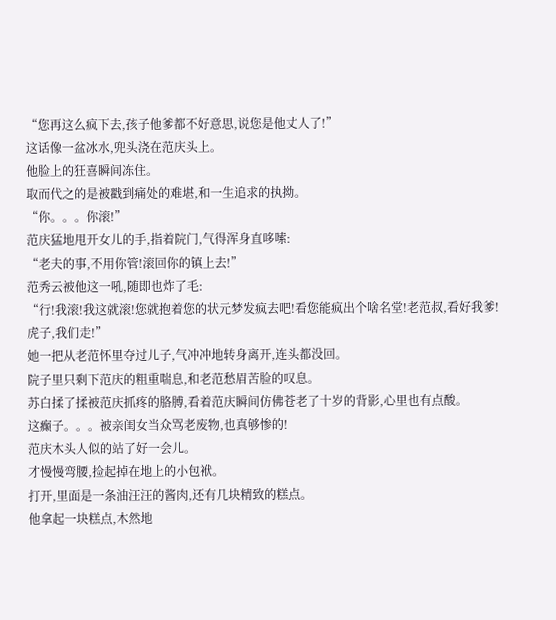“您再这么疯下去,孩子他爹都不好意思,说您是他丈人了!”
这话像一盆冰水,兜头浇在范庆头上。
他脸上的狂喜瞬间冻住。
取而代之的是被戳到痛处的难堪,和一生追求的执拗。
“你。。。你滚!”
范庆猛地甩开女儿的手,指着院门,气得浑身直哆嗦:
“老夫的事,不用你管!滚回你的镇上去!”
范秀云被他这一吼,随即也炸了毛:
“行!我滚!我这就滚!您就抱着您的状元梦发疯去吧!看您能疯出个啥名堂!老范叔,看好我爹!虎子,我们走!”
她一把从老范怀里夺过儿子,气冲冲地转身离开,连头都没回。
院子里只剩下范庆的粗重喘息,和老范愁眉苦脸的叹息。
苏白揉了揉被范庆抓疼的胳膊,看着范庆瞬间仿佛苍老了十岁的背影,心里也有点酸。
这癫子。。。被亲闺女当众骂老废物,也真够惨的!
范庆木头人似的站了好一会儿。
才慢慢弯腰,捡起掉在地上的小包袱。
打开,里面是一条油汪汪的酱肉,还有几块精致的糕点。
他拿起一块糕点,木然地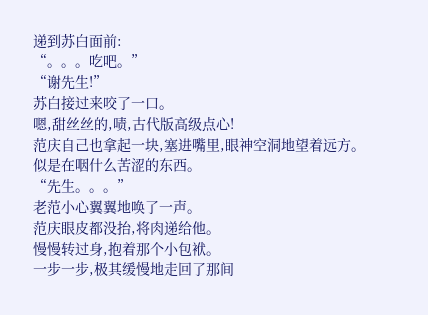递到苏白面前:
“。。。吃吧。”
“谢先生!”
苏白接过来咬了一口。
嗯,甜丝丝的,啧,古代版高级点心!
范庆自己也拿起一块,塞进嘴里,眼神空洞地望着远方。
似是在咽什么苦涩的东西。
“先生。。。”
老范小心翼翼地唤了一声。
范庆眼皮都没抬,将肉递给他。
慢慢转过身,抱着那个小包袱。
一步一步,极其缓慢地走回了那间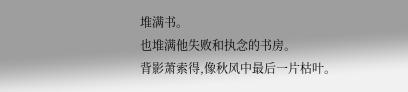堆满书。
也堆满他失败和执念的书房。
背影萧索得,像秋风中最后一片枯叶。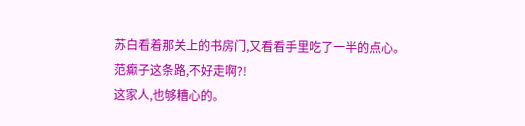苏白看着那关上的书房门,又看看手里吃了一半的点心。
范癫子这条路,不好走啊?!
这家人,也够糟心的。